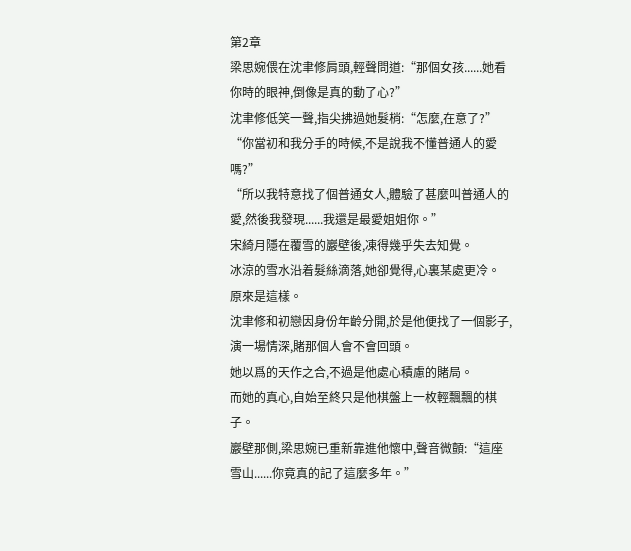第2章
梁思婉偎在沈聿修肩頭,輕聲問道:“那個女孩......她看你時的眼神,倒像是真的動了心?”
沈聿修低笑一聲,指尖拂過她髮梢:“怎麼,在意了?”
“你當初和我分手的時候,不是說我不懂普通人的愛嗎?”
“所以我特意找了個普通女人,體驗了甚麼叫普通人的愛,然後我發現......我還是最愛姐姐你。”
宋綺月隱在覆雪的巖壁後,凍得幾乎失去知覺。
冰涼的雪水沿着髮絲滴落,她卻覺得,心裏某處更冷。
原來是這樣。
沈聿修和初戀因身份年齡分開,於是他便找了一個影子,演一場情深,賭那個人會不會回頭。
她以爲的天作之合,不過是他處心積慮的賭局。
而她的真心,自始至終只是他棋盤上一枚輕飄飄的棋子。
巖壁那側,梁思婉已重新靠進他懷中,聲音微顫:“這座雪山......你竟真的記了這麼多年。”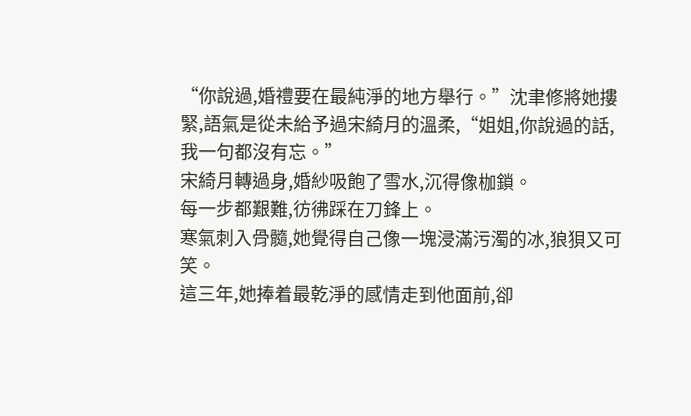“你說過,婚禮要在最純淨的地方舉行。”沈聿修將她摟緊,語氣是從未給予過宋綺月的溫柔,“姐姐,你說過的話,我一句都沒有忘。”
宋綺月轉過身,婚紗吸飽了雪水,沉得像枷鎖。
每一步都艱難,彷彿踩在刀鋒上。
寒氣刺入骨髓,她覺得自己像一塊浸滿污濁的冰,狼狽又可笑。
這三年,她捧着最乾淨的感情走到他面前,卻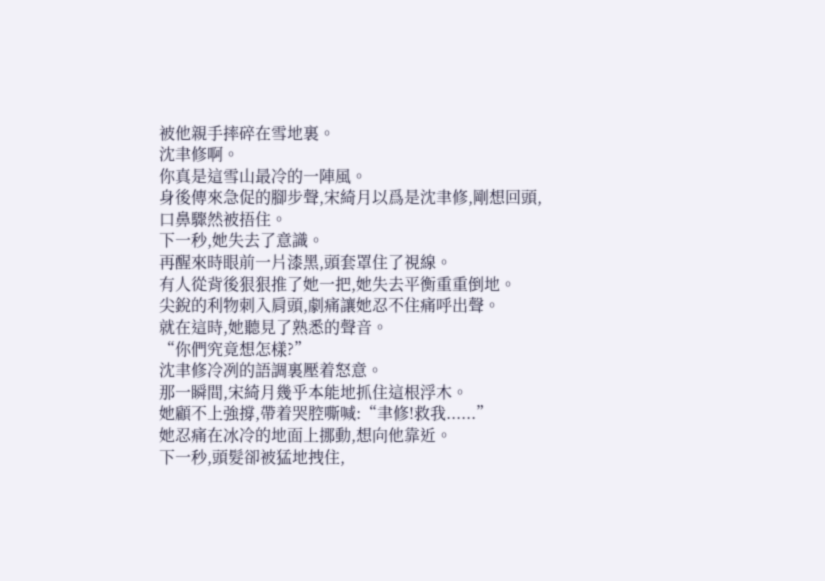被他親手摔碎在雪地裏。
沈聿修啊。
你真是這雪山最冷的一陣風。
身後傳來急促的腳步聲,宋綺月以爲是沈聿修,剛想回頭,口鼻驟然被捂住。
下一秒,她失去了意識。
再醒來時眼前一片漆黑,頭套罩住了視線。
有人從背後狠狠推了她一把,她失去平衡重重倒地。
尖銳的利物刺入肩頭,劇痛讓她忍不住痛呼出聲。
就在這時,她聽見了熟悉的聲音。
“你們究竟想怎樣?”
沈聿修冷冽的語調裏壓着怒意。
那一瞬間,宋綺月幾乎本能地抓住這根浮木。
她顧不上強撐,帶着哭腔嘶喊:“聿修!救我......”
她忍痛在冰冷的地面上挪動,想向他靠近。
下一秒,頭髮卻被猛地拽住,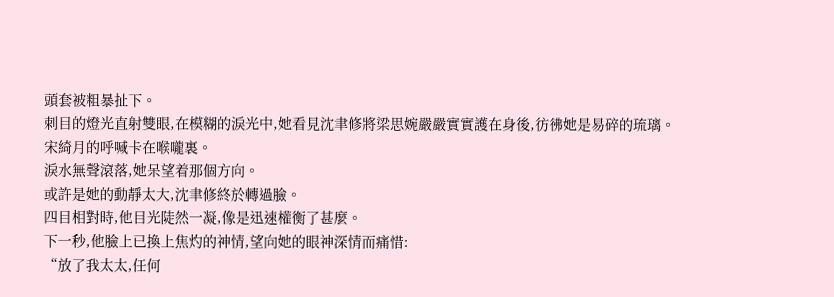頭套被粗暴扯下。
刺目的燈光直射雙眼,在模糊的淚光中,她看見沈聿修將梁思婉嚴嚴實實護在身後,彷彿她是易碎的琉璃。
宋綺月的呼喊卡在喉嚨裏。
淚水無聲滾落,她呆望着那個方向。
或許是她的動靜太大,沈聿修終於轉過臉。
四目相對時,他目光陡然一凝,像是迅速權衡了甚麼。
下一秒,他臉上已換上焦灼的神情,望向她的眼神深情而痛惜:
“放了我太太,任何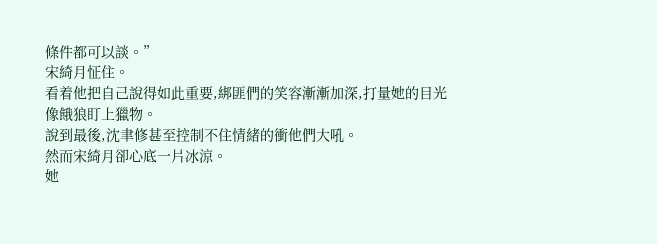條件都可以談。”
宋綺月怔住。
看着他把自己說得如此重要,綁匪們的笑容漸漸加深,打量她的目光像餓狼盯上獵物。
說到最後,沈聿修甚至控制不住情緒的衝他們大吼。
然而宋綺月卻心底一片冰涼。
她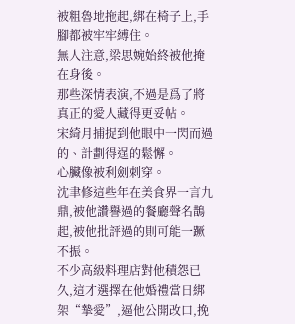被粗魯地拖起,綁在椅子上,手腳都被牢牢縛住。
無人注意,梁思婉始終被他掩在身後。
那些深情表演,不過是爲了將真正的愛人藏得更妥帖。
宋綺月捕捉到他眼中一閃而過的、計劃得逞的鬆懈。
心臟像被利劍刺穿。
沈聿修這些年在美食界一言九鼎,被他讚譽過的餐廳聲名鵲起,被他批評過的則可能一蹶不振。
不少高級料理店對他積怨已久,這才選擇在他婚禮當日綁架“摯愛”,逼他公開改口,挽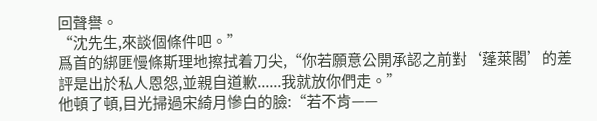回聲譽。
“沈先生,來談個條件吧。”
爲首的綁匪慢條斯理地擦拭着刀尖,“你若願意公開承認之前對‘蓬萊閣’的差評是出於私人恩怨,並親自道歉......我就放你們走。”
他頓了頓,目光掃過宋綺月慘白的臉:“若不肯——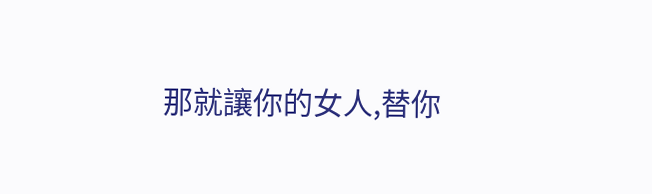那就讓你的女人,替你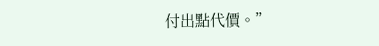付出點代價。”